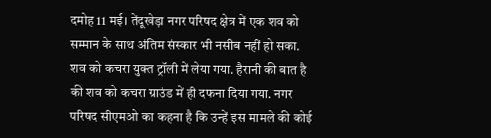दमोह 11 मई। तेंदूखेड़ा नगर परिषद क्षेत्र में एक शव को सम्मान के साथ अंतिम संस्कार भी नसीब नहीं हो सका. शव को कचरा युक्त ट्रॉली में लेया गया. हैरानी की बात है की शव को कचरा ग्राउंड में ही दफना दिया गया. नगर परिषद सीएमओ का कहना है कि उन्हें इस मामले की कोई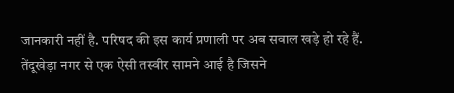जानकारी नहीं है. परिषद की इस कार्य प्रणाली पर अब सवाल खड़े हो रहे हैं.
तेंदूखेड़ा नगर से एक ऐसी तस्वीर सामने आई है जिसने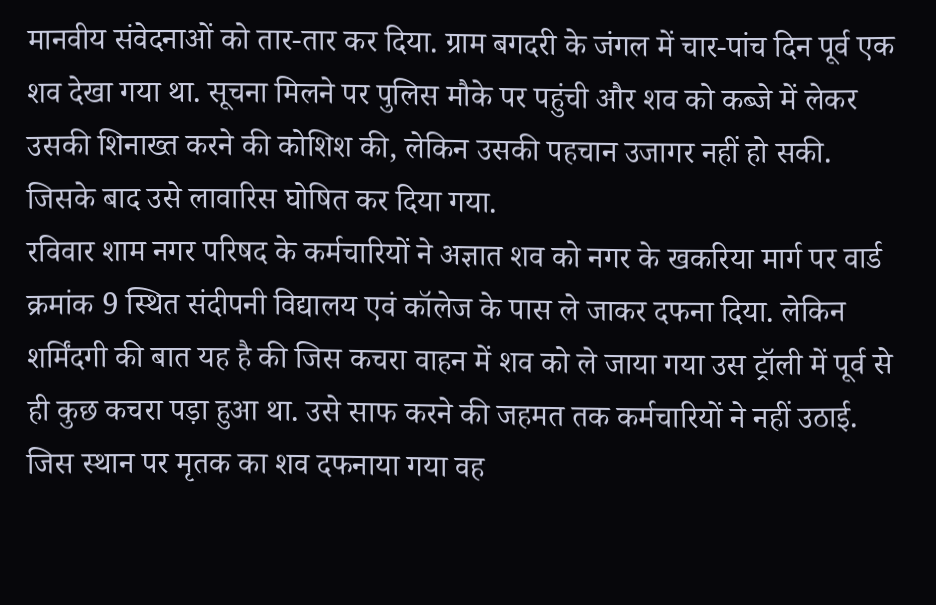मानवीय संवेदनाओं को तार-तार कर दिया. ग्राम बगदरी के जंगल में चार-पांच दिन पूर्व एक शव देखा गया था. सूचना मिलने पर पुलिस मौके पर पहुंची और शव को कब्जे में लेकर उसकी शिनाख्त करने की कोशिश की, लेकिन उसकी पहचान उजागर नहीं हो सकी. जिसके बाद उसे लावारिस घोषित कर दिया गया.
रविवार शाम नगर परिषद के कर्मचारियों ने अज्ञात शव को नगर के खकरिया मार्ग पर वार्ड क्रमांक 9 स्थित संदीपनी विद्यालय एवं कॉलेज के पास ले जाकर दफना दिया. लेकिन शर्मिंदगी की बात यह है की जिस कचरा वाहन में शव को ले जाया गया उस ट्रॉली में पूर्व से ही कुछ कचरा पड़ा हुआ था. उसे साफ करने की जहमत तक कर्मचारियों ने नहीं उठाई. जिस स्थान पर मृतक का शव दफनाया गया वह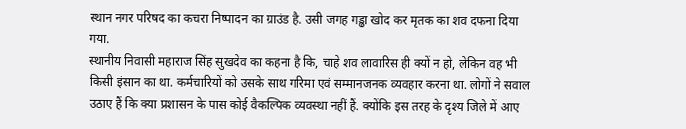स्थान नगर परिषद का कचरा निष्पादन का ग्राउंड है. उसी जगह गड्ढा खोद कर मृतक का शव दफना दिया गया.
स्थानीय निवासी महाराज सिंह सुखदेव का कहना है कि, चाहे शव लावारिस ही क्यों न हो, लेकिन वह भी किसी इंसान का था. कर्मचारियों को उसके साथ गरिमा एवं सम्मानजनक व्यवहार करना था. लोगों ने सवाल उठाए हैं कि क्या प्रशासन के पास कोई वैकल्पिक व्यवस्था नहीं हैं. क्योंकि इस तरह के दृश्य जिले में आए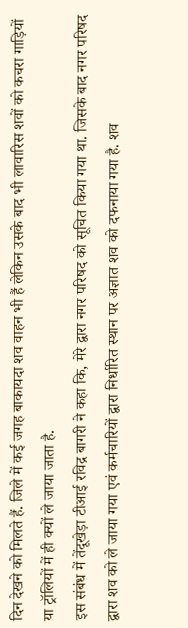दिन देखने को मिलते हैं. जिले में कई जगह बाकायदा शव वाहन भी हैं लेकिन उसके बाद भी लावारिस शवों को कचरा गाड़ियों या ट्रॉलियों में ही क्यों ले जाया जाता है.
इस संबंध में तेंदूखेड़ा टीआई रविद्र बागरी ने कहा कि, मेरे द्वारा नगर परिषद को सूचित किया गया था. जिसके बाद नगर परिषद द्वारा शव को ले जाया गया एवं कर्मचारियों द्वारा निर्धारित स्थान पर अज्ञात शव को दफनाया गया है. शव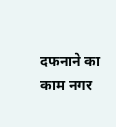दफनाने का काम नगर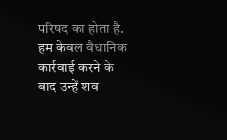परिषद का होता है. हम केवल वैधानिक कार्रवाई करने के बाद उन्हें शव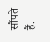सौंपते हैं.